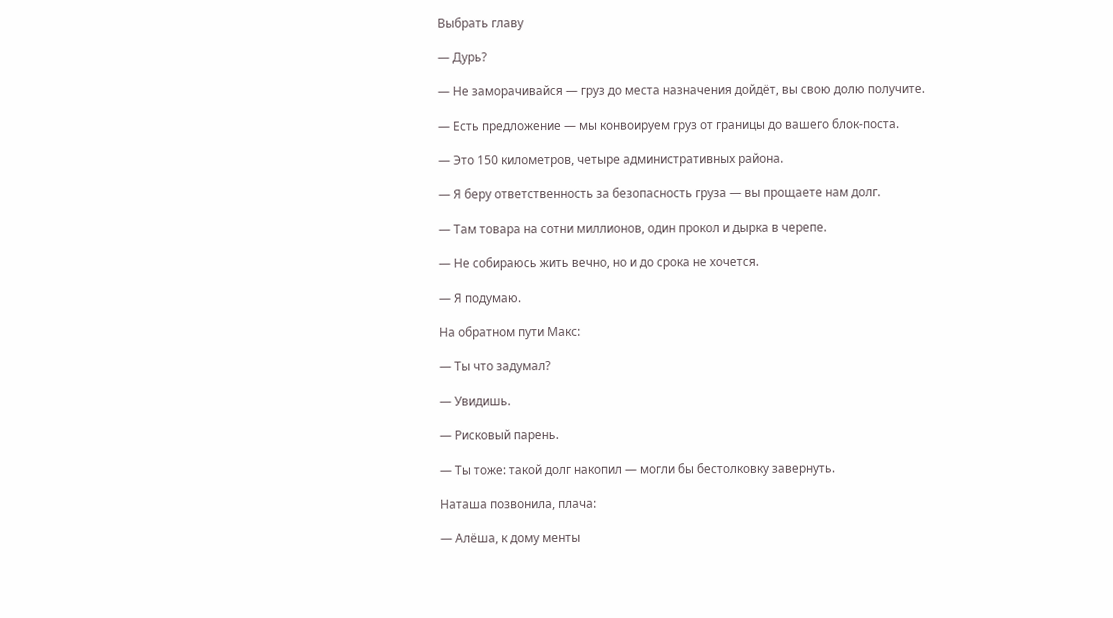Выбрать главу

— Дурь?

— Не заморачивайся — груз до места назначения дойдёт, вы свою долю получите.

— Есть предложение — мы конвоируем груз от границы до вашего блок-поста.

— Это 150 километров, четыре административных района.

— Я беру ответственность за безопасность груза — вы прощаете нам долг.

— Там товара на сотни миллионов, один прокол и дырка в черепе.

— Не собираюсь жить вечно, но и до срока не хочется.

— Я подумаю.

На обратном пути Макс:

— Ты что задумал?

— Увидишь.

— Рисковый парень.

— Ты тоже: такой долг накопил — могли бы бестолковку завернуть.

Наташа позвонила, плача:

— Алёша, к дому менты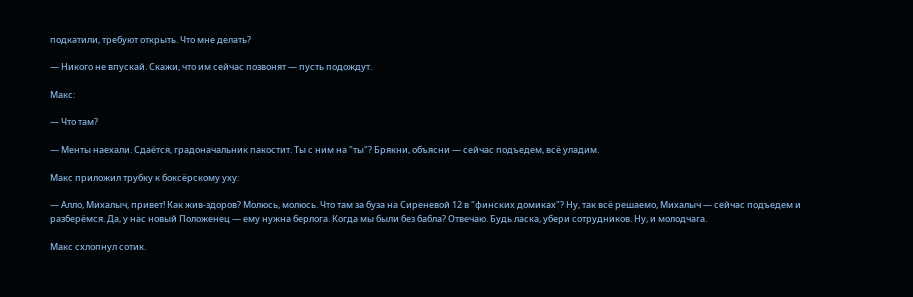подкатили, требуют открыть. Что мне делать?

— Никого не впускай. Скажи, что им сейчас позвонят — пусть подождут.

Макс:

— Что там?

— Менты наехали. Сдаётся, градоначальник пакостит. Ты с ним на "ты"? Брякни, объясни — сейчас подъедем, всё уладим.

Макс приложил трубку к боксёрскому уху:

— Алло, Михалыч, привет! Как жив-здоров? Молюсь, молюсь. Что там за буза на Сиреневой 12 в "финских домиках"? Ну, так всё решаемо, Михалыч — сейчас подъедем и разберёмся. Да, у нас новый Положенец — ему нужна берлога. Когда мы были без бабла? Отвечаю. Будь ласка, убери сотрудников. Ну, и молодчага.

Макс схлопнул сотик.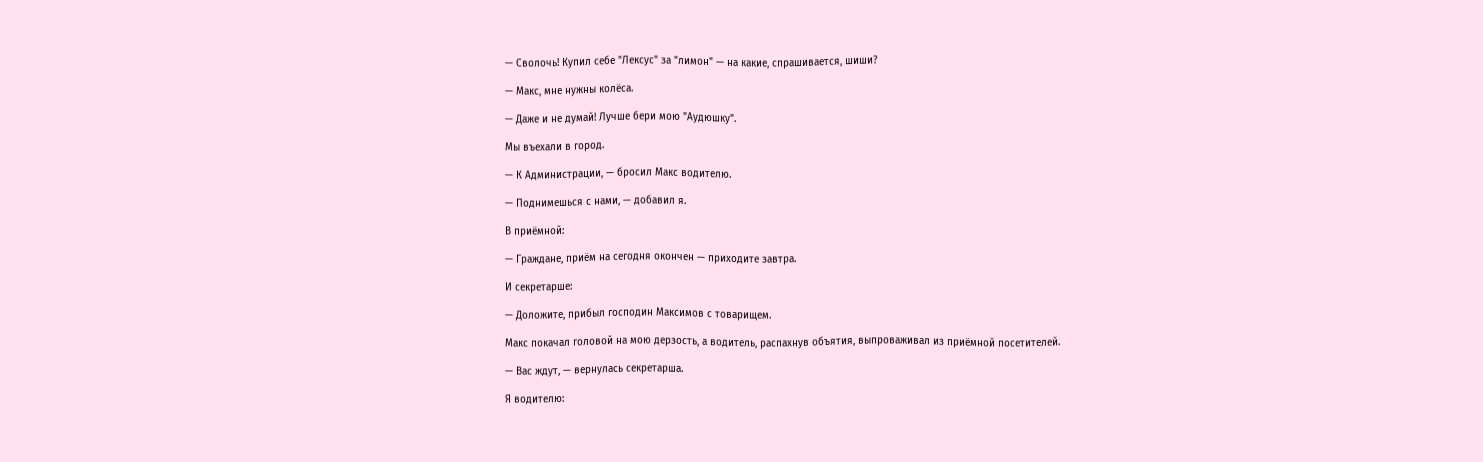— Сволочь! Купил себе "Лексус" за "лимон" — на какие, спрашивается, шиши?

— Макс, мне нужны колёса.

— Даже и не думай! Лучше бери мою "Аудюшку".

Мы въехали в город.

— К Администрации, — бросил Макс водителю.

— Поднимешься с нами, — добавил я.

В приёмной:

— Граждане, приём на сегодня окончен — приходите завтра.

И секретарше:

— Доложите, прибыл господин Максимов с товарищем.

Макс покачал головой на мою дерзость, а водитель, распахнув объятия, выпроваживал из приёмной посетителей.

— Вас ждут, — вернулась секретарша.

Я водителю: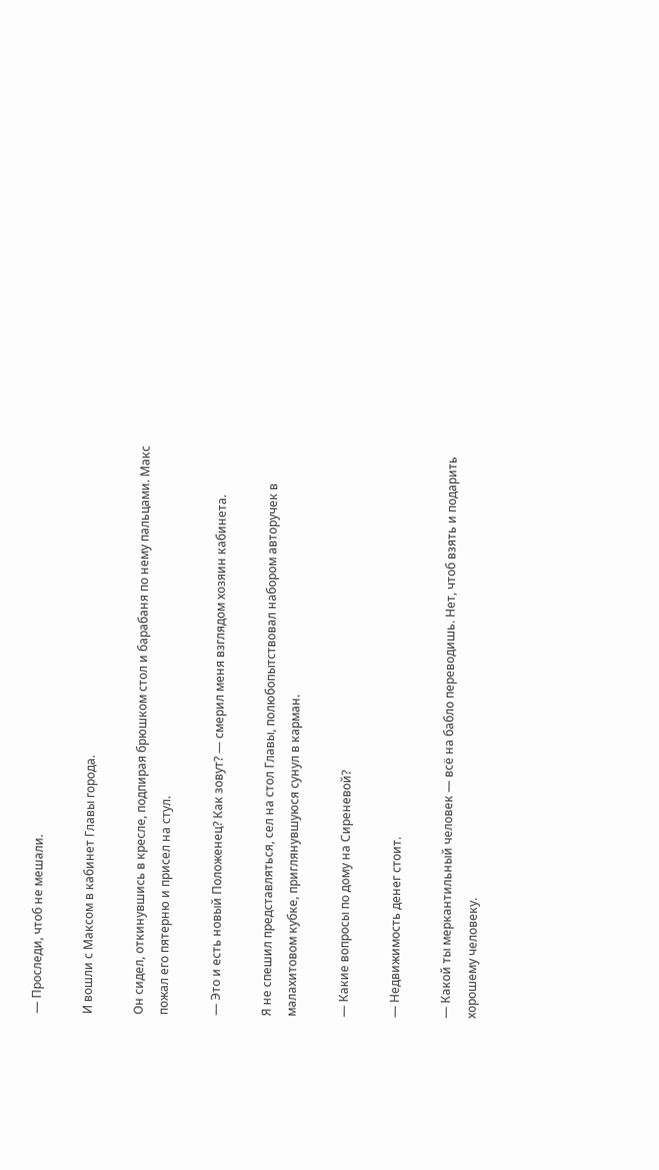— Проследи, чтоб не мешали.

И вошли с Максом в кабинет Главы города.

Он сидел, откинувшись в кресле, подпирая брюшком стол и барабаня по нему пальцами. Макс пожал его пятерню и присел на стул.

— Это и есть новый Положенец? Как зовут? — смерил меня взглядом хозяин кабинета.

Я не спешил представляться, сел на стол Главы, полюбопытствовал набором авторучек в малахитовом кубке, приглянувшуюся сунул в карман.

— Какие вопросы по дому на Сиреневой?

— Недвижимость денег стоит.

— Какой ты меркантильный человек — всё на бабло переводишь. Нет, чтоб взять и подарить хорошему человеку.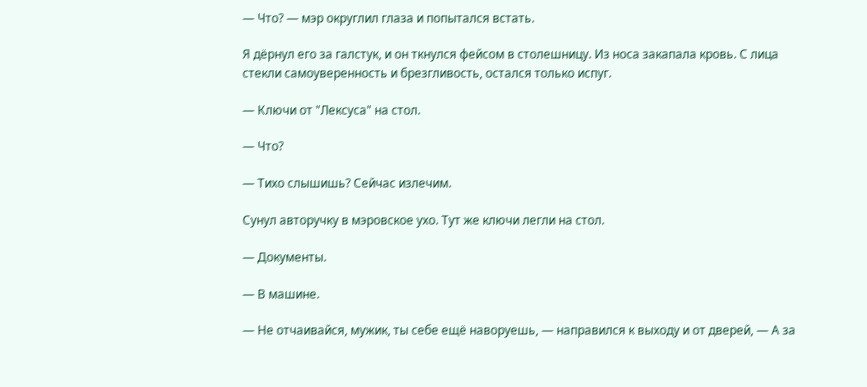— Что? — мэр округлил глаза и попытался встать.

Я дёрнул его за галстук, и он ткнулся фейсом в столешницу. Из носа закапала кровь. С лица стекли самоуверенность и брезгливость, остался только испуг.

— Ключи от "Лексуса" на стол.

— Что?

— Тихо слышишь? Сейчас излечим.

Сунул авторучку в мэровское ухо. Тут же ключи легли на стол.

— Документы.

— В машине.

— Не отчаивайся, мужик, ты себе ещё наворуешь, — направился к выходу и от дверей, — А за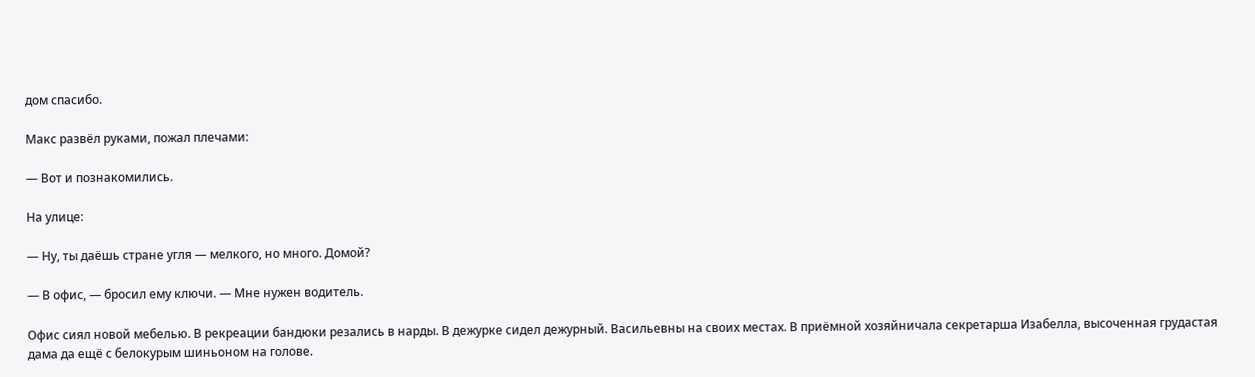дом спасибо.

Макс развёл руками, пожал плечами:

— Вот и познакомились.

На улице:

— Ну, ты даёшь стране угля — мелкого, но много. Домой?

— В офис, — бросил ему ключи. — Мне нужен водитель.

Офис сиял новой мебелью. В рекреации бандюки резались в нарды. В дежурке сидел дежурный. Васильевны на своих местах. В приёмной хозяйничала секретарша Изабелла, высоченная грудастая дама да ещё с белокурым шиньоном на голове.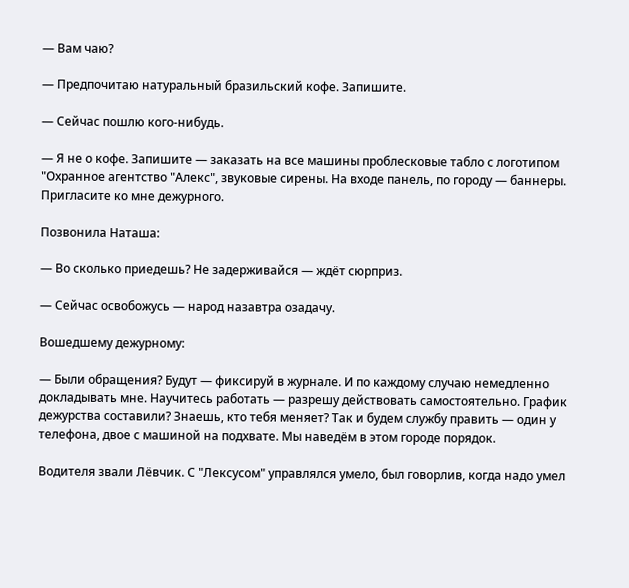— Вам чаю?

— Предпочитаю натуральный бразильский кофе. Запишите.

— Сейчас пошлю кого-нибудь.

— Я не о кофе. Запишите — заказать на все машины проблесковые табло с логотипом "Охранное агентство "Алекс", звуковые сирены. На входе панель, по городу — баннеры. Пригласите ко мне дежурного.

Позвонила Наташа:

— Во сколько приедешь? Не задерживайся — ждёт сюрприз.

— Сейчас освобожусь — народ назавтра озадачу.

Вошедшему дежурному:

— Были обращения? Будут — фиксируй в журнале. И по каждому случаю немедленно докладывать мне. Научитесь работать — разрешу действовать самостоятельно. График дежурства составили? Знаешь, кто тебя меняет? Так и будем службу править — один у телефона, двое с машиной на подхвате. Мы наведём в этом городе порядок.

Водителя звали Лёвчик. С "Лексусом" управлялся умело, был говорлив, когда надо умел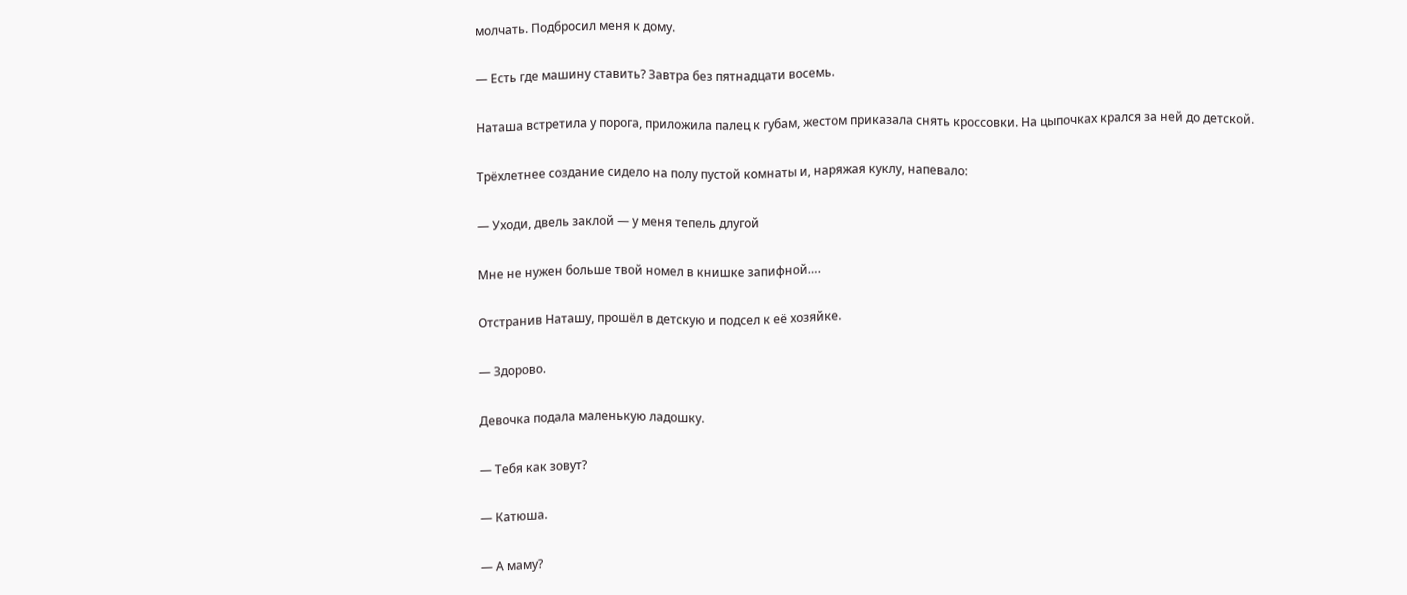молчать. Подбросил меня к дому.

— Есть где машину ставить? Завтра без пятнадцати восемь.

Наташа встретила у порога, приложила палец к губам, жестом приказала снять кроссовки. На цыпочках крался за ней до детской.

Трёхлетнее создание сидело на полу пустой комнаты и, наряжая куклу, напевало:

— Уходи, двель заклой — у меня тепель длугой

Мне не нужен больше твой номел в книшке запифной….

Отстранив Наташу, прошёл в детскую и подсел к её хозяйке.

— Здорово.

Девочка подала маленькую ладошку.

— Тебя как зовут?

— Катюша.

— А маму?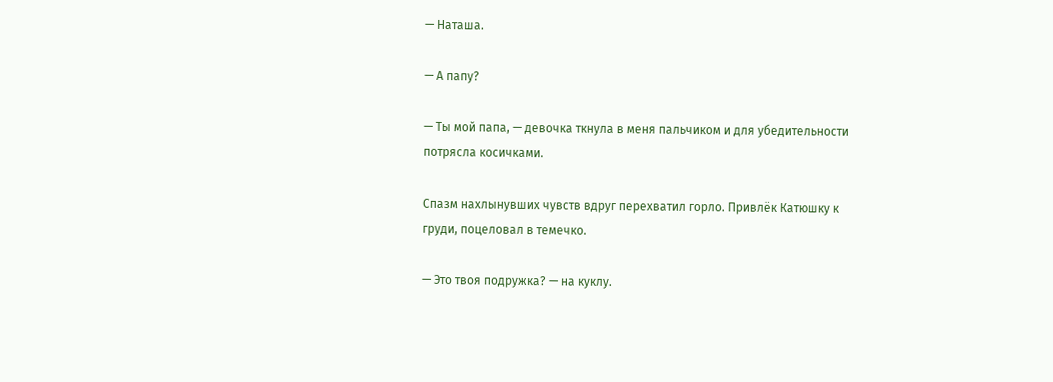— Наташа.

— А папу?

— Ты мой папа, — девочка ткнула в меня пальчиком и для убедительности потрясла косичками.

Спазм нахлынувших чувств вдруг перехватил горло. Привлёк Катюшку к груди, поцеловал в темечко.

— Это твоя подружка? — на куклу.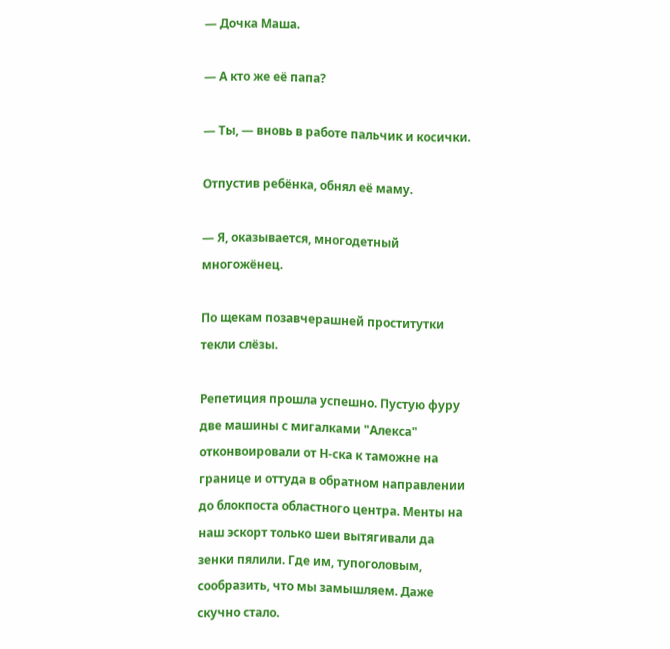— Дочка Маша.

— А кто же её папа?

— Ты, — вновь в работе пальчик и косички.

Отпустив ребёнка, обнял её маму.

— Я, оказывается, многодетный многожёнец.

По щекам позавчерашней проститутки текли слёзы.

Репетиция прошла успешно. Пустую фуру две машины с мигалками "Алекса" отконвоировали от Н-ска к таможне на границе и оттуда в обратном направлении до блокпоста областного центра. Менты на наш эскорт только шеи вытягивали да зенки пялили. Где им, тупоголовым, сообразить, что мы замышляем. Даже скучно стало.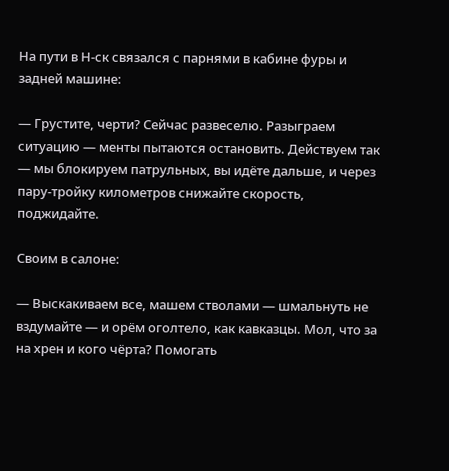На пути в Н-ск связался с парнями в кабине фуры и задней машине:

— Грустите, черти? Сейчас развеселю. Разыграем ситуацию — менты пытаются остановить. Действуем так — мы блокируем патрульных, вы идёте дальше, и через пару-тройку километров снижайте скорость, поджидайте.

Своим в салоне:

— Выскакиваем все, машем стволами — шмальнуть не вздумайте — и орём оголтело, как кавказцы. Мол, что за на хрен и кого чёрта? Помогать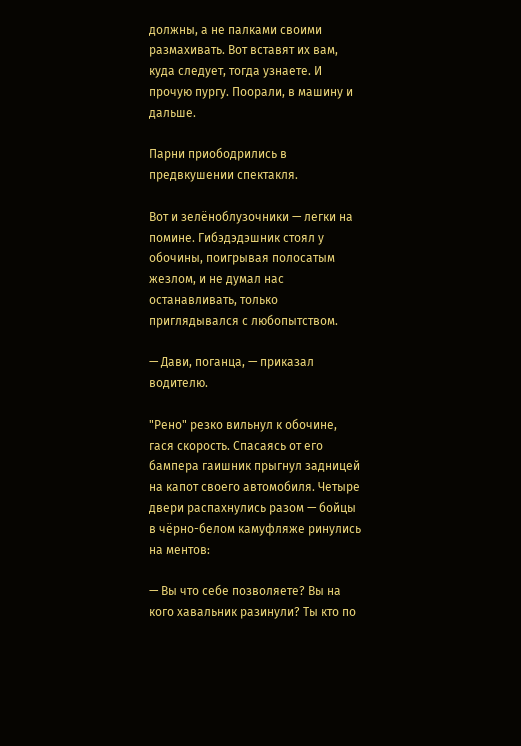должны, а не палками своими размахивать. Вот вставят их вам, куда следует, тогда узнаете. И прочую пургу. Поорали, в машину и дальше.

Парни приободрились в предвкушении спектакля.

Вот и зелёноблузочники — легки на помине. Гибэдэдэшник стоял у обочины, поигрывая полосатым жезлом, и не думал нас останавливать, только приглядывался с любопытством.

— Дави, поганца, — приказал водителю.

"Рено" резко вильнул к обочине, гася скорость. Спасаясь от его бампера гаишник прыгнул задницей на капот своего автомобиля. Четыре двери распахнулись разом — бойцы в чёрно-белом камуфляже ринулись на ментов:

— Вы что себе позволяете? Вы на кого хавальник разинули? Ты кто по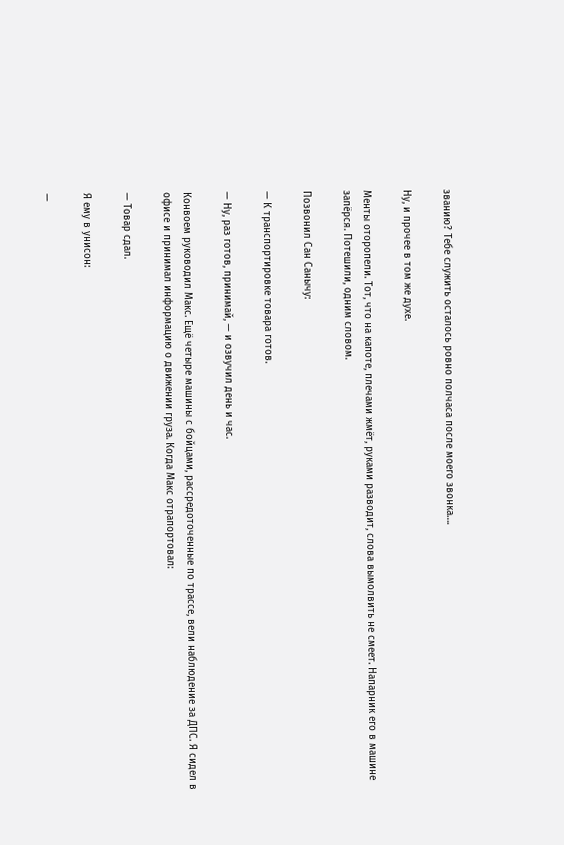званию? Тебе служить осталось ровно полчаса после моего звонка….

Ну, и прочее в том же духе.

Менты оторопели. Тот, что на капоте, плечами жмёт, руками разводит, слова вымолвить не смеет. Напарник его в машине запёрся. Потешили, одним словом.

Позвонил Сан Санычу:

— К транспортировке товара готов.

— Ну, раз готов, принимай, — и озвучил день и час.

Конвоем руководил Макс. Ещё четыре машины с бойцами, рассредоточенные по трассе, вели наблюдение за ДПС. Я сидел в офисе и принимал информацию о движении груза. Когда Макс отрапортовал:

— Товар сдал.

Я ему в унисон:

—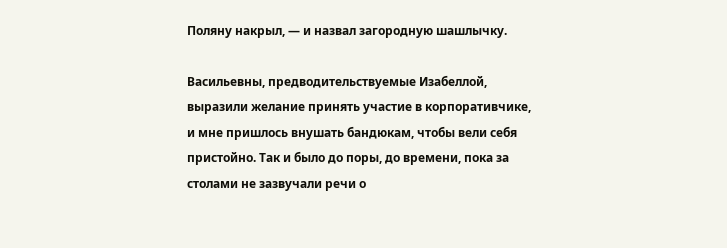Поляну накрыл, — и назвал загородную шашлычку.

Васильевны, предводительствуемые Изабеллой, выразили желание принять участие в корпоративчике, и мне пришлось внушать бандюкам, чтобы вели себя пристойно. Так и было до поры, до времени, пока за столами не зазвучали речи о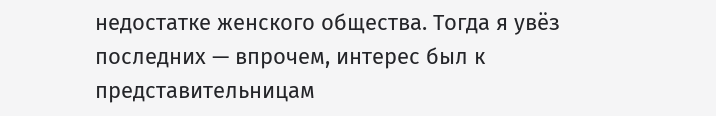недостатке женского общества. Тогда я увёз последних — впрочем, интерес был к представительницам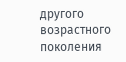другого возрастного поколения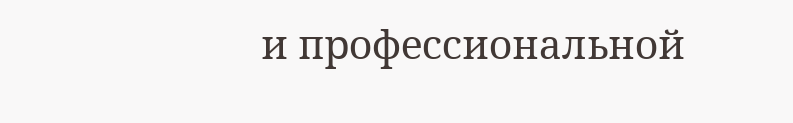и профессиональной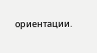ориентации.